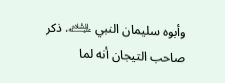وأبوه سليمان النبي ﵇. ذكر صاحب التيجان أنه لما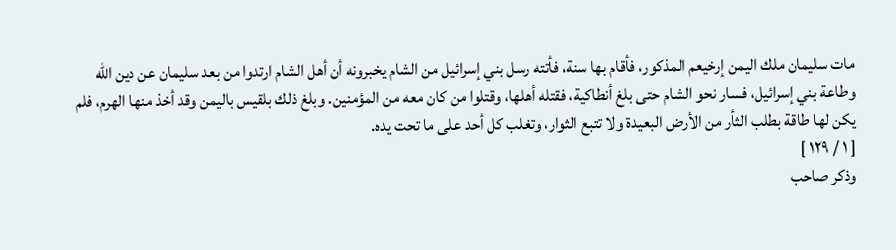مات سليمان ملك اليمن إرخيعم المذكور، فأقام بها سنة، فأتته رسل بني إسرائيل من الشام يخبرونه أن أهل الشام ارتدوا من بعد سليمان عن دين الله وطاعة بني إسرائيل، فسار نحو الشام حتى بلغ أنطاكية، فقتله أهلها، وقتلوا من كان معه من المؤمنين. وبلغ ذلك بلقيس باليمن وقد أخذ منها الهرم، فلم يكن لها طاقة بطلب الثأر من الأرض البعيدة ولا تتبع الثوار، وتغلب كل أحد على ما تحت يده.
[ ١ / ١٢٩ ]
وذكر صاحب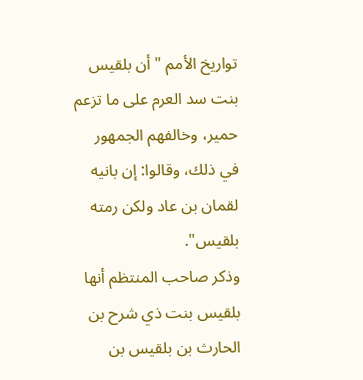تواريخ الأمم "أن بلقيس بنت سد العرم على ما تزعم حمير، وخالفهم الجمهور في ذلك، وقالوا: إن بانيه لقمان بن عاد ولكن رمته بلقيس".
وذكر صاحب المنتظم أنها بلقيس بنت ذي شرح بن الحارث بن بلقيس بن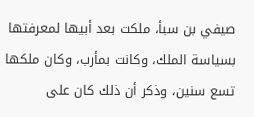صيفي بن سبأ، ملكت بعد أبيها لمعرفتها بسياسة الملك، وكانت بمأرب، وكان ملكها تسع سنين، وذكر أن ذلك كان على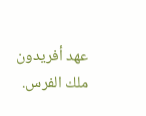عهد أفريدون ملك الفرس.